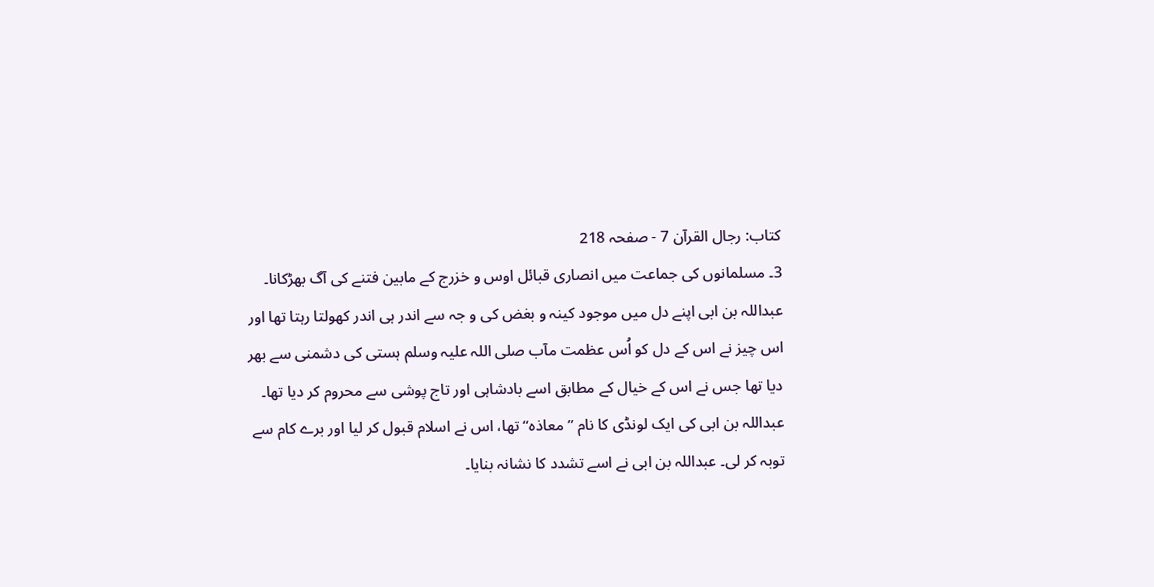کتاب: رجال القرآن 7 - صفحہ 218
3۔ مسلمانوں کی جماعت میں انصاری قبائل اوس و خزرج کے مابین فتنے کی آگ بھڑکانا۔
عبداللہ بن ابی اپنے دل میں موجود کینہ و بغض کی و جہ سے اندر ہی اندر کھولتا رہتا تھا اور اس چیز نے اس کے دل کو اُس عظمت مآب صلی اللہ علیہ وسلم ہستی کی دشمنی سے بھر دیا تھا جس نے اس کے خیال کے مطابق اسے بادشاہی اور تاج پوشی سے محروم کر دیا تھا۔
عبداللہ بن ابی کی ایک لونڈی کا نام ’’معاذہ‘‘ تھا، اس نے اسلام قبول کر لیا اور برے کام سے توبہ کر لی۔ عبداللہ بن ابی نے اسے تشدد کا نشانہ بنایا۔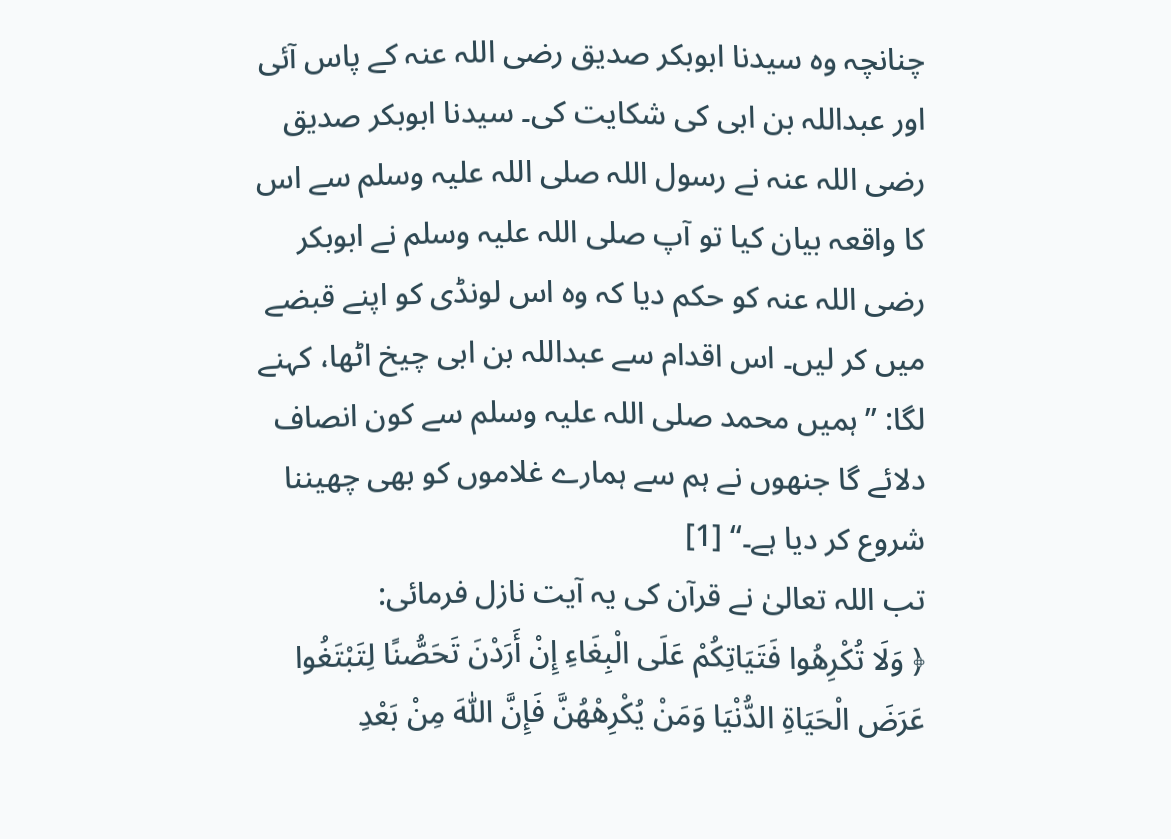چنانچہ وہ سیدنا ابوبکر صدیق رضی اللہ عنہ کے پاس آئی اور عبداللہ بن ابی کی شکایت کی۔ سیدنا ابوبکر صدیق رضی اللہ عنہ نے رسول اللہ صلی اللہ علیہ وسلم سے اس کا واقعہ بیان کیا تو آپ صلی اللہ علیہ وسلم نے ابوبکر رضی اللہ عنہ کو حکم دیا کہ وہ اس لونڈی کو اپنے قبضے میں کر لیں۔ اس اقدام سے عبداللہ بن ابی چیخ اٹھا، کہنے لگا: ’’ہمیں محمد صلی اللہ علیہ وسلم سے کون انصاف دلائے گا جنھوں نے ہم سے ہمارے غلاموں کو بھی چھیننا شروع کر دیا ہے۔‘‘ [1]
تب اللہ تعالیٰ نے قرآن کی یہ آیت نازل فرمائی:
﴿ وَلَا تُكْرِهُوا فَتَيَاتِكُمْ عَلَى الْبِغَاءِ إِنْ أَرَدْنَ تَحَصُّنًا لِتَبْتَغُوا عَرَضَ الْحَيَاةِ الدُّنْيَا وَمَنْ يُكْرِهْهُنَّ فَإِنَّ اللّٰهَ مِنْ بَعْدِ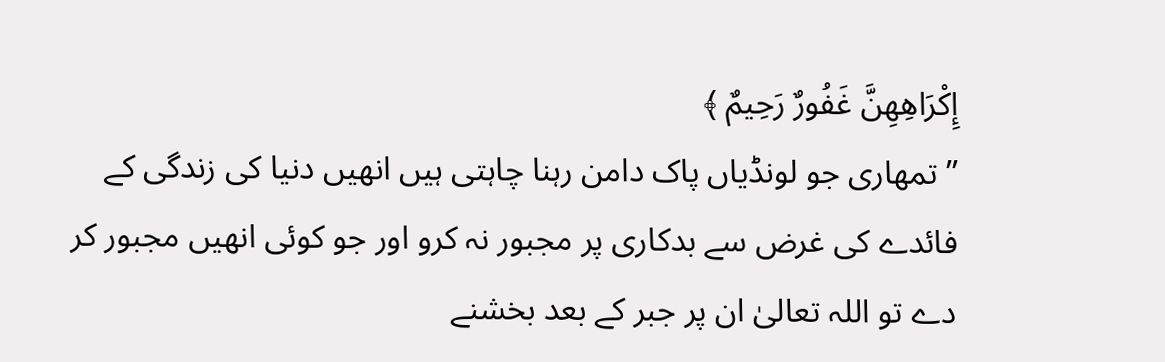إِكْرَاهِهِنَّ غَفُورٌ رَحِيمٌ ﴾
’’ تمھاری جو لونڈیاں پاک دامن رہنا چاہتی ہیں انھیں دنیا کی زندگی کے فائدے کی غرض سے بدکاری پر مجبور نہ کرو اور جو کوئی انھیں مجبور کر دے تو اللہ تعالیٰ ان پر جبر کے بعد بخشنے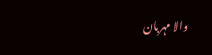والا مہربان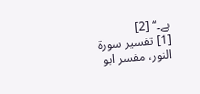ہے۔‘‘ [2]
[1] تفسیر سورۃ النور، مفسر ابو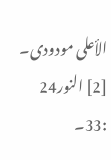الأعلی مودودی۔
[2] النور24 :33۔